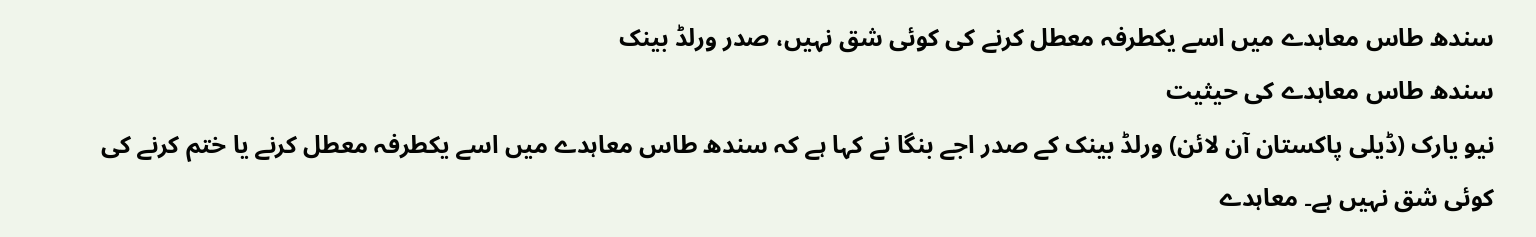سندھ طاس معاہدے میں اسے یکطرفہ معطل کرنے کی کوئی شق نہیں، صدر ورلڈ بینک
سندھ طاس معاہدے کی حیثیت
نیو یارک (ڈیلی پاکستان آن لائن) ورلڈ بینک کے صدر اجے بنگا نے کہا ہے کہ سندھ طاس معاہدے میں اسے یکطرفہ معطل کرنے یا ختم کرنے کی کوئی شق نہیں ہے۔ معاہدے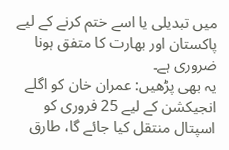میں تبدیلی یا اسے ختم کرنے کے لیے پاکستان اور بھارت کا متفق ہونا ضروری ہے۔
یہ بھی پڑھیں: عمران خان کو اگلے انجیکشن کے لیے 25 فروری کو اسپتال منتقل کیا جائے گا، طارق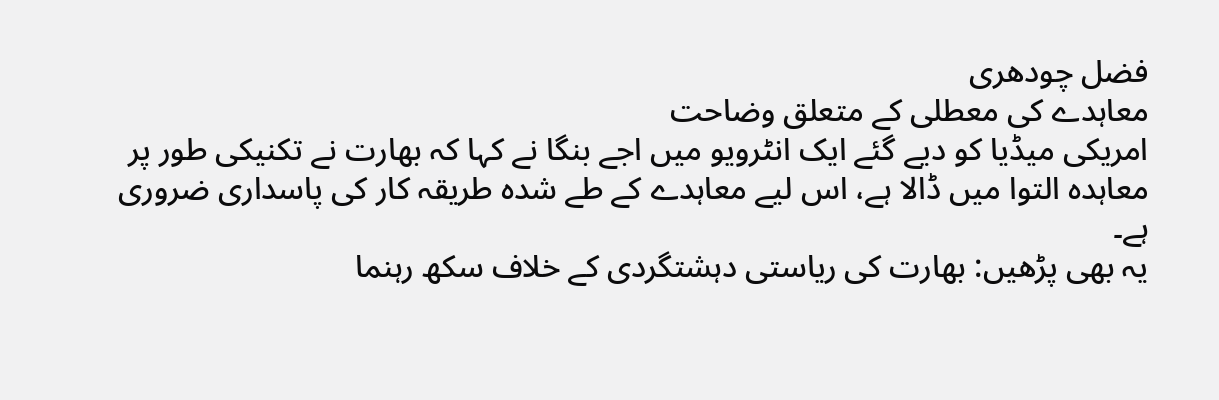فضل چودھری
معاہدے کی معطلی کے متعلق وضاحت
امریکی میڈیا کو دیے گئے ایک انٹرویو میں اجے بنگا نے کہا کہ بھارت نے تکنیکی طور پر معاہدہ التوا میں ڈالا ہے، اس لیے معاہدے کے طے شدہ طریقہ کار کی پاسداری ضروری ہے۔
یہ بھی پڑھیں: بھارت کی ریاستی دہشتگردی کے خلاف سکھ رہنما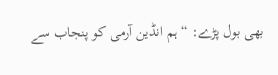بھی بول پڑے: “ہم انڈین آرمی کو پنجاب سے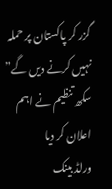گزر کر پاکستان پر حملہ نہیں کرنے دیں گے” سکھ تنظیم نے اہم اعلان کر دیا
ورلڈ بینک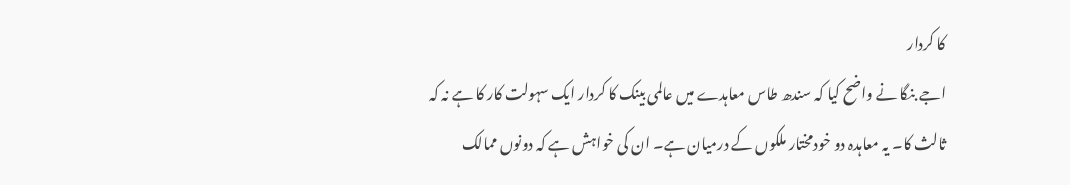کا کردار
اجے بنگا نے واضح کیا کہ سندھ طاس معاہدے میں عالمی بینک کا کردار ایک سہولت کار کا ہے نہ کہ ثالث کا۔ یہ معاہدہ دو خودمختار ملکوں کے درمیان ہے۔ ان کی خواہش ہے کہ دونوں ممالک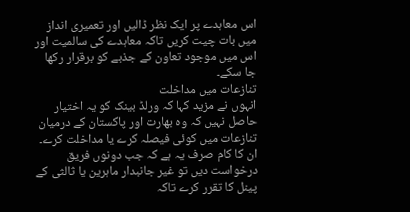اس معاہدے پر ایک نظر ڈالیں اور تعمیری انداز میں بات چیت کریں تاکہ معاہدے کی سالمیت اور اس میں موجود تعاون کے جذبے کو برقرار رکھا جا سکے۔
تنازعات میں مداخلت
انہوں نے مزید کہا کہ ورلڈ بینک کو یہ اختیار حاصل نہیں کہ وہ بھارت اور پاکستان کے درمیان تنازعات میں کوئی فیصلہ کرے یا مداخلت کرے۔ ان کا کام صرف یہ ہے کہ جب دونوں فریق درخواست دیں تو غیر جانبدار ماہرین یا ثالثی کے پینل کا تقرر کرے تاکہ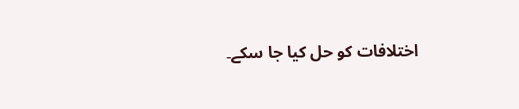اختلافات کو حل کیا جا سکے۔